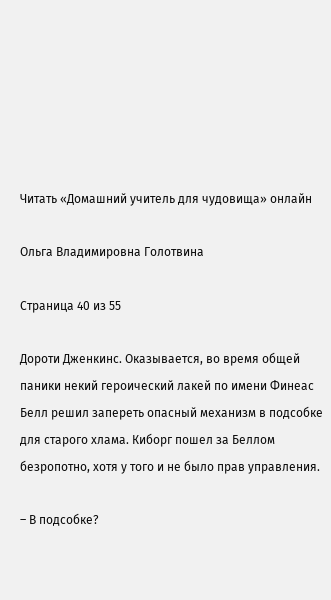Читать «Домашний учитель для чудовища» онлайн

Ольга Владимировна Голотвина

Страница 40 из 55

Дороти Дженкинс. Оказывается, во время общей паники некий героический лакей по имени Финеас Белл решил запереть опасный механизм в подсобке для старого хлама. Киборг пошел за Беллом безропотно, хотя у того и не было прав управления.

– В подсобке?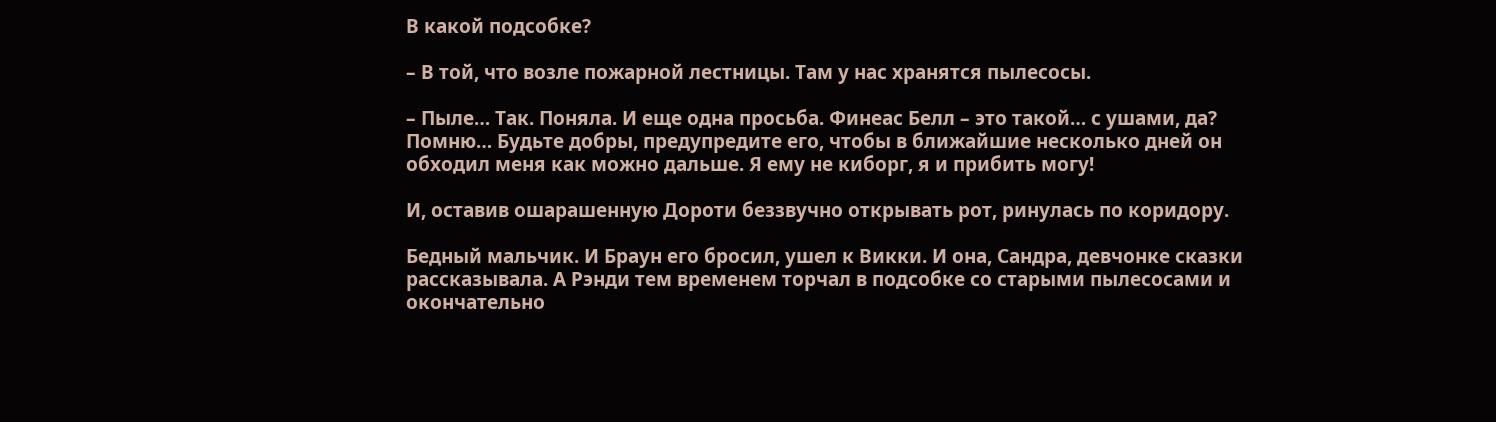В какой подсобке?

– В той, что возле пожарной лестницы. Там у нас хранятся пылесосы.

– Пыле… Так. Поняла. И еще одна просьба. Финеас Белл – это такой… с ушами, да? Помню… Будьте добры, предупредите его, чтобы в ближайшие несколько дней он обходил меня как можно дальше. Я ему не киборг, я и прибить могу!

И, оставив ошарашенную Дороти беззвучно открывать рот, ринулась по коридору.

Бедный мальчик. И Браун его бросил, ушел к Викки. И она, Сандра, девчонке сказки рассказывала. А Рэнди тем временем торчал в подсобке со старыми пылесосами и окончательно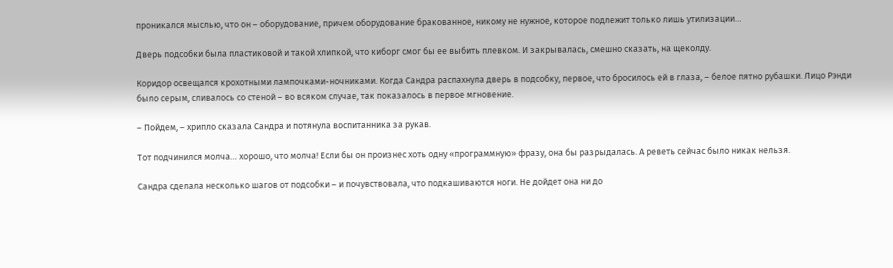проникался мыслью, что он – оборудование, причем оборудование бракованное, никому не нужное, которое подлежит только лишь утилизации…

Дверь подсобки была пластиковой и такой хлипкой, что киборг смог бы ее выбить плевком. И закрывалась, смешно сказать, на щеколду.

Коридор освещался крохотными лампочками-ночниками. Когда Сандра распахнула дверь в подсобку, первое, что бросилось ей в глаза, – белое пятно рубашки. Лицо Рэнди было серым, сливалось со стеной – во всяком случае, так показалось в первое мгновение.

– Пойдем, – хрипло сказала Сандра и потянула воспитанника за рукав.

Тот подчинился молча… хорошо, что молча! Если бы он произнес хоть одну «программную» фразу, она бы разрыдалась. А реветь сейчас было никак нельзя.

Сандра сделала несколько шагов от подсобки – и почувствовала, что подкашиваются ноги. Не дойдет она ни до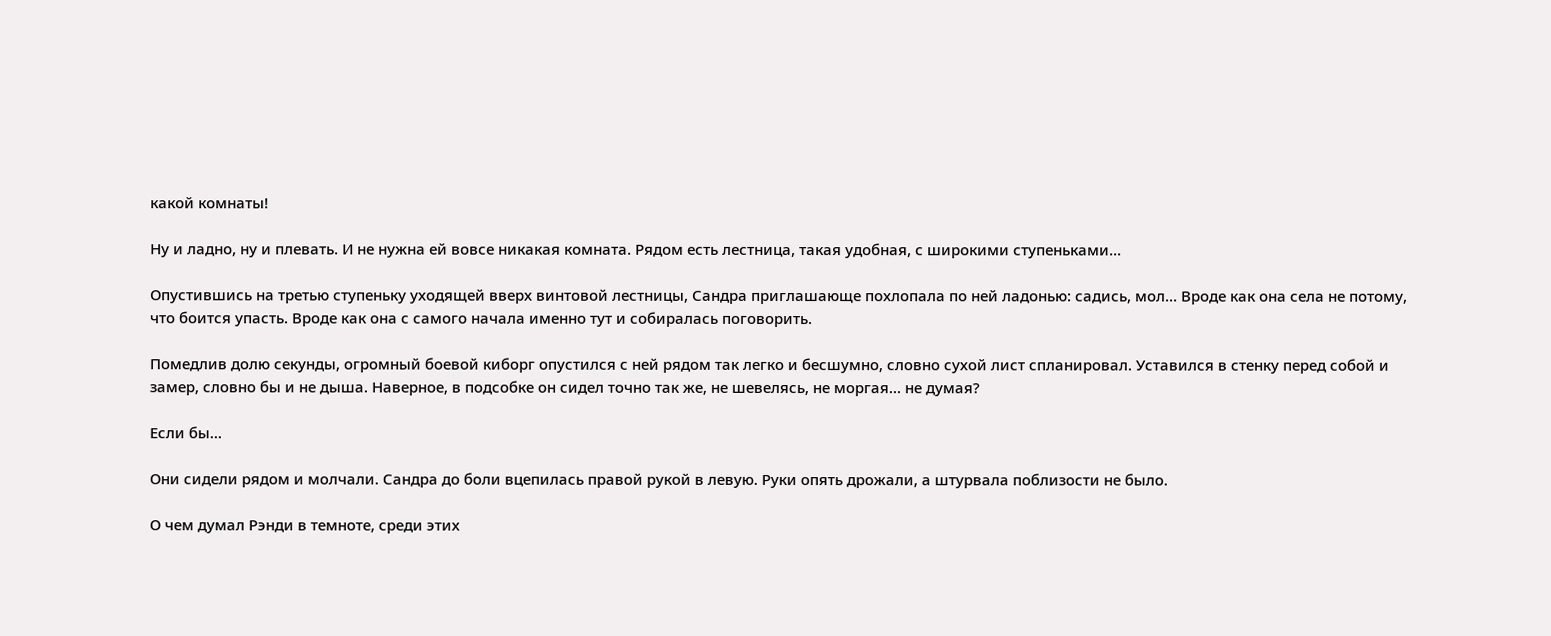какой комнаты!

Ну и ладно, ну и плевать. И не нужна ей вовсе никакая комната. Рядом есть лестница, такая удобная, с широкими ступеньками...

Опустившись на третью ступеньку уходящей вверх винтовой лестницы, Сандра приглашающе похлопала по ней ладонью: садись, мол… Вроде как она села не потому, что боится упасть. Вроде как она с самого начала именно тут и собиралась поговорить.

Помедлив долю секунды, огромный боевой киборг опустился с ней рядом так легко и бесшумно, словно сухой лист спланировал. Уставился в стенку перед собой и замер, словно бы и не дыша. Наверное, в подсобке он сидел точно так же, не шевелясь, не моргая… не думая?

Если бы…

Они сидели рядом и молчали. Сандра до боли вцепилась правой рукой в левую. Руки опять дрожали, а штурвала поблизости не было.

О чем думал Рэнди в темноте, среди этих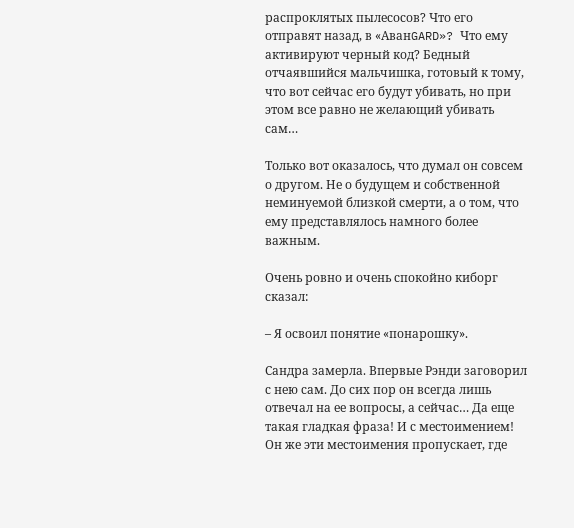распроклятых пылесосов? Что его отправят назад, в «АванGARD»? Что ему активируют черный код? Бедный отчаявшийся мальчишка, готовый к тому, что вот сейчас его будут убивать, но при этом все равно не желающий убивать сам…

Только вот оказалось, что думал он совсем о другом. Не о будущем и собственной неминуемой близкой смерти, а о том, что ему представлялось намного более важным.

Очень ровно и очень спокойно киборг сказал:

– Я освоил понятие «понарошку».

Сандра замерла. Впервые Рэнди заговорил с нею сам. До сих пор он всегда лишь отвечал на ее вопросы, а сейчас… Да еще такая гладкая фраза! И с местоимением! Он же эти местоимения пропускает, где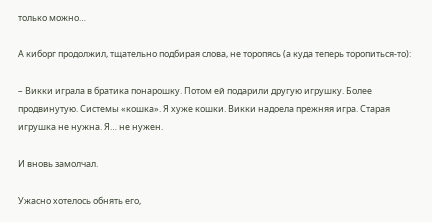только можно…

А киборг продолжил, тщательно подбирая слова, не торопясь (а куда теперь торопиться-то):

– Викки играла в братика понарошку. Потом ей подарили другую игрушку. Более продвинутую. Системы «кошка». Я хуже кошки. Викки надоела прежняя игра. Старая игрушка не нужна. Я… не нужен.

И вновь замолчал.

Ужасно хотелось обнять его,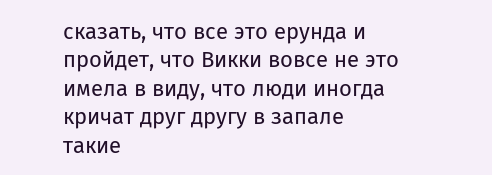сказать, что все это ерунда и пройдет, что Викки вовсе не это имела в виду, что люди иногда кричат друг другу в запале такие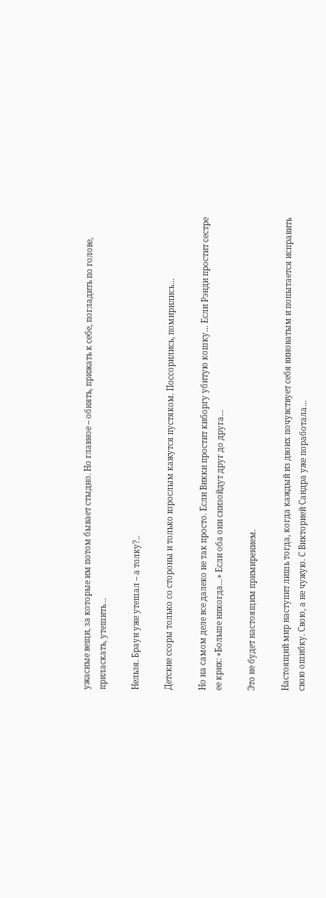ужасные вещи, за которые им потом бывает стыдно. Но главное – обнять, прижать к себе, погладить по голове, приласкать, утешить…

Нельзя. Браун уже утешал – а толку?..

Детские ссоры только со стороны и только взрослым кажутся пустяком. Поссорились, помирились…

Но на самом деле все далеко не так просто. Если Викки простит киборгу убитую кошку… Если Рэнди простит сестре ее крик: «Больше никогда…» Если оба они снизойдут друг до друга…

Это не будет настоящим примирением.

Настоящий мир наступит лишь тогда, когда каждый из двоих почувствует себя виноватым и попытается исправить свою ошибку. Свою, а не чужую. С Викторией Сандра уже поработала…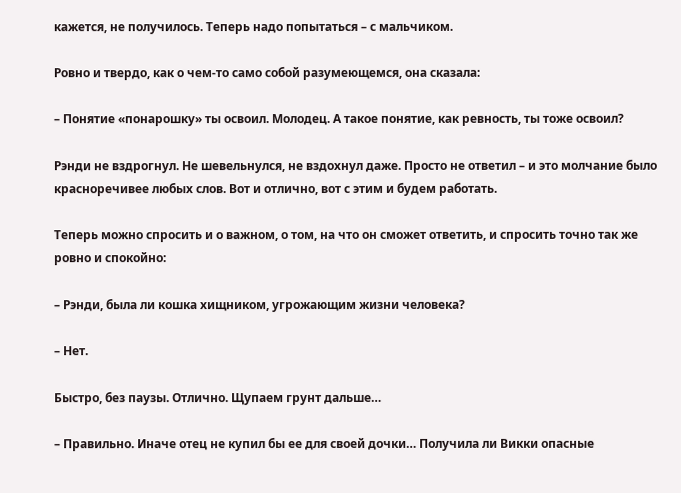кажется, не получилось. Теперь надо попытаться – с мальчиком.

Ровно и твердо, как о чем-то само собой разумеющемся, она сказала:

– Понятие «понарошку» ты освоил. Молодец. А такое понятие, как ревность, ты тоже освоил?

Рэнди не вздрогнул. Не шевельнулся, не вздохнул даже. Просто не ответил – и это молчание было красноречивее любых слов. Вот и отлично, вот с этим и будем работать.

Теперь можно спросить и о важном, о том, на что он сможет ответить, и спросить точно так же ровно и спокойно:

– Рэнди, была ли кошка хищником, угрожающим жизни человека?

– Нет.

Быстро, без паузы. Отлично. Щупаем грунт дальше…

– Правильно. Иначе отец не купил бы ее для своей дочки… Получила ли Викки опасные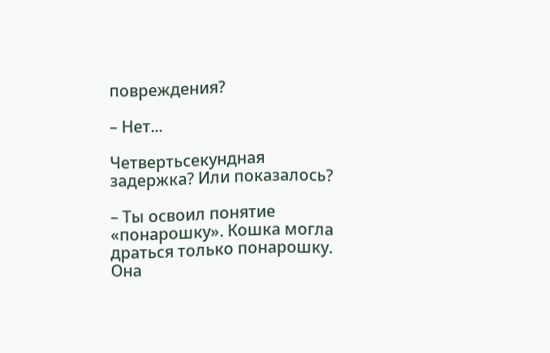повреждения?

– Нет...

Четвертьсекундная задержка? Или показалось?

– Ты освоил понятие «понарошку». Кошка могла драться только понарошку. Она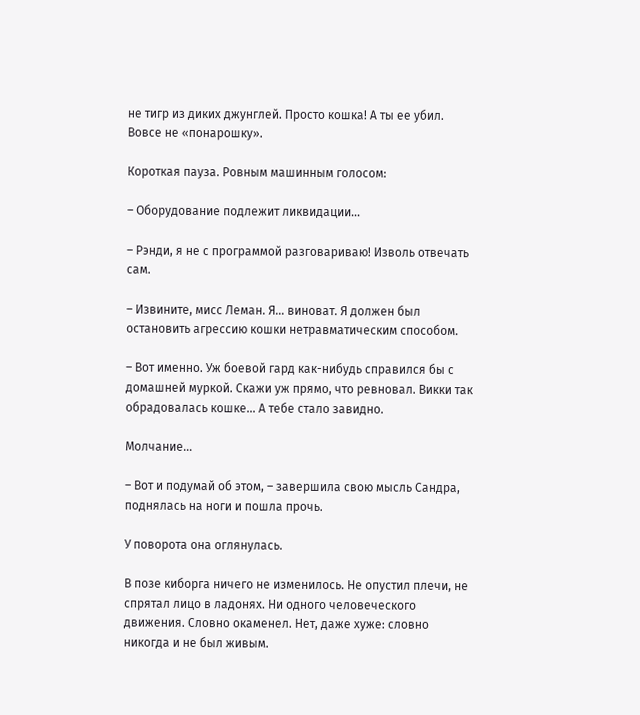не тигр из диких джунглей. Просто кошка! А ты ее убил. Вовсе не «понарошку».

Короткая пауза. Ровным машинным голосом:

– Оборудование подлежит ликвидации…

– Рэнди, я не с программой разговариваю! Изволь отвечать сам.

– Извините, мисс Леман. Я… виноват. Я должен был остановить агрессию кошки нетравматическим способом.

– Вот именно. Уж боевой гард как-нибудь справился бы с домашней муркой. Скажи уж прямо, что ревновал. Викки так обрадовалась кошке… А тебе стало завидно.

Молчание…

– Вот и подумай об этом, – завершила свою мысль Сандра, поднялась на ноги и пошла прочь.

У поворота она оглянулась.

В позе киборга ничего не изменилось. Не опустил плечи, не спрятал лицо в ладонях. Ни одного человеческого движения. Словно окаменел. Нет, даже хуже: словно никогда и не был живым.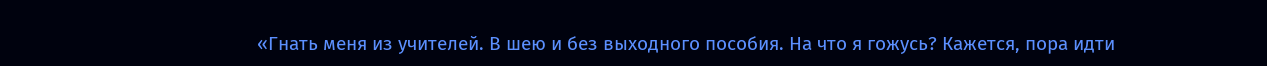«Гнать меня из учителей. В шею и без выходного пособия. На что я гожусь? Кажется, пора идти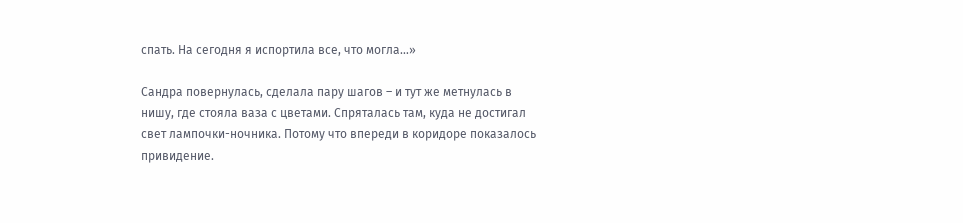спать. На сегодня я испортила все, что могла…»

Сандра повернулась, сделала пару шагов – и тут же метнулась в нишу, где стояла ваза с цветами. Спряталась там, куда не достигал свет лампочки-ночника. Потому что впереди в коридоре показалось привидение.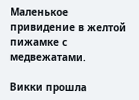Маленькое привидение в желтой пижамке с медвежатами.

Викки прошла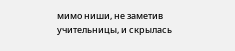мимо ниши, не заметив учительницы, и скрылась